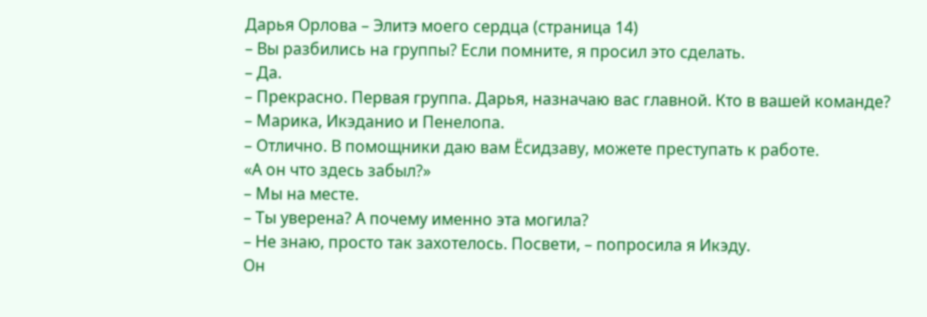Дарья Орлова – Элитэ моего сердца (страница 14)
– Вы разбились на группы? Если помните, я просил это сделать.
– Да.
– Прекрасно. Первая группа. Дарья, назначаю вас главной. Кто в вашей команде?
– Марика, Икэданио и Пенелопа.
– Отлично. В помощники даю вам Ёсидзаву, можете преступать к работе.
«А он что здесь забыл?»
– Мы на месте.
– Ты уверена? А почему именно эта могила?
– Не знаю, просто так захотелось. Посвети, – попросила я Икэду.
Он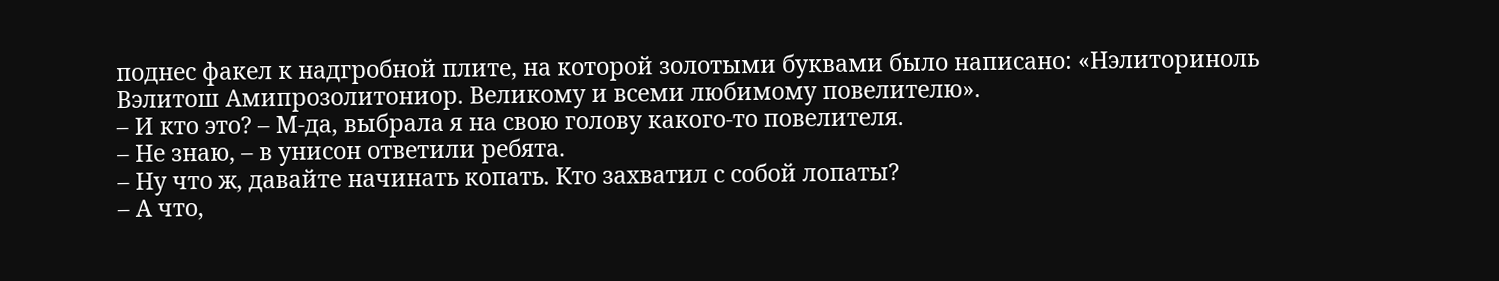поднес факел к надгробной плите, на которой золотыми буквами было написано: «Нэлиториноль Вэлитош Амипрозолитониор. Великому и всеми любимому повелителю».
– И кто это? – М-да, выбрала я на свою голову какого-то повелителя.
– Не знаю, – в унисон ответили ребята.
– Ну что ж, давайте начинать копать. Кто захватил с собой лопаты?
– А что,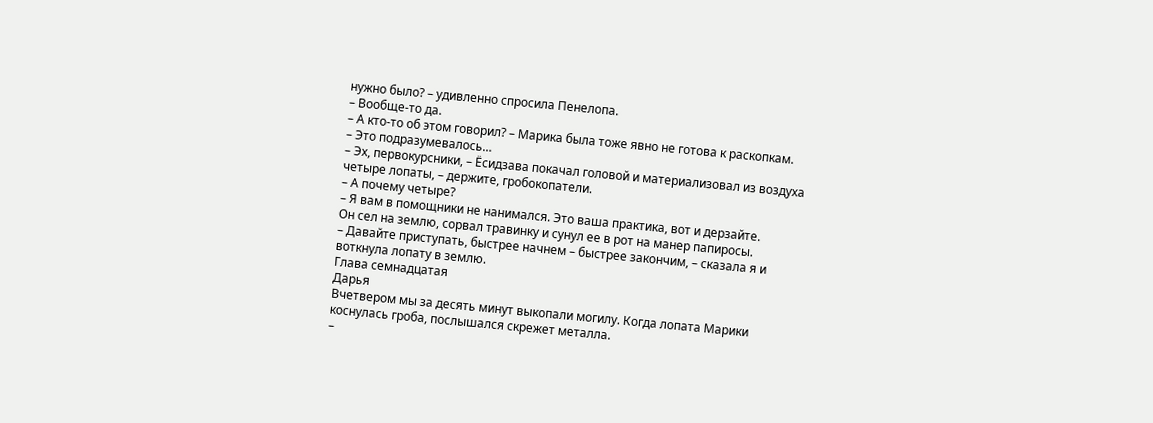нужно было? – удивленно спросила Пенелопа.
– Вообще-то да.
– А кто-то об этом говорил? – Марика была тоже явно не готова к раскопкам.
– Это подразумевалось…
– Эх, первокурсники, – Ёсидзава покачал головой и материализовал из воздуха четыре лопаты, – держите, гробокопатели.
– А почему четыре?
– Я вам в помощники не нанимался. Это ваша практика, вот и дерзайте.
Он сел на землю, сорвал травинку и сунул ее в рот на манер папиросы.
– Давайте приступать, быстрее начнем – быстрее закончим, – сказала я и воткнула лопату в землю.
Глава семнадцатая
Дарья
Вчетвером мы за десять минут выкопали могилу. Когда лопата Марики коснулась гроба, послышался скрежет металла.
–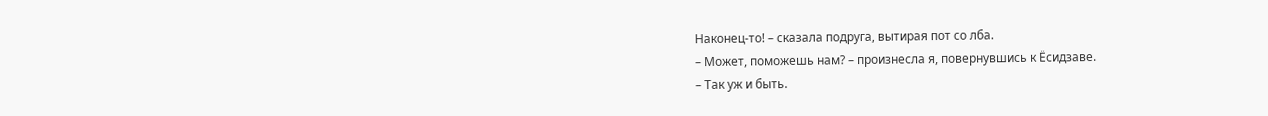Наконец-то! – сказала подруга, вытирая пот со лба.
– Может, поможешь нам? – произнесла я, повернувшись к Ёсидзаве.
– Так уж и быть.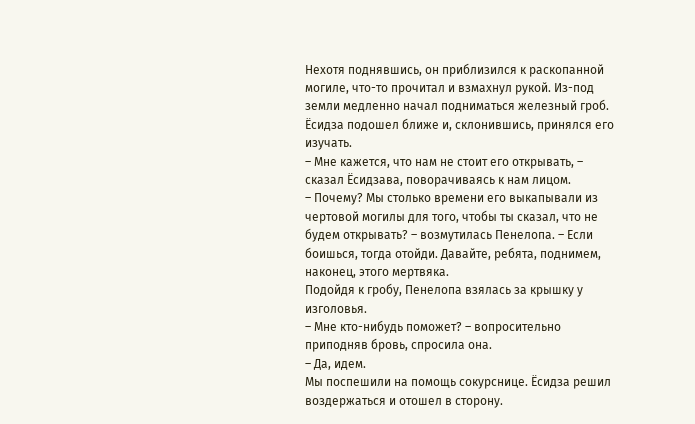Нехотя поднявшись, он приблизился к раскопанной могиле, что-то прочитал и взмахнул рукой. Из-под земли медленно начал подниматься железный гроб. Ёсидза подошел ближе и, склонившись, принялся его изучать.
– Мне кажется, что нам не стоит его открывать, – сказал Ёсидзава, поворачиваясь к нам лицом.
– Почему? Мы столько времени его выкапывали из чертовой могилы для того, чтобы ты сказал, что не будем открывать? – возмутилась Пенелопа. – Если боишься, тогда отойди. Давайте, ребята, поднимем, наконец, этого мертвяка.
Подойдя к гробу, Пенелопа взялась за крышку у изголовья.
– Мне кто-нибудь поможет? – вопросительно приподняв бровь, спросила она.
– Да, идем.
Мы поспешили на помощь сокурснице. Ёсидза решил воздержаться и отошел в сторону.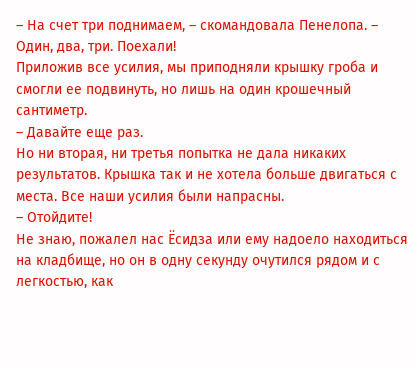– На счет три поднимаем, – скомандовала Пенелопа. – Один, два, три. Поехали!
Приложив все усилия, мы приподняли крышку гроба и смогли ее подвинуть, но лишь на один крошечный сантиметр.
– Давайте еще раз.
Но ни вторая, ни третья попытка не дала никаких результатов. Крышка так и не хотела больше двигаться с места. Все наши усилия были напрасны.
– Отойдите!
Не знаю, пожалел нас Ёсидза или ему надоело находиться на кладбище, но он в одну секунду очутился рядом и с легкостью, как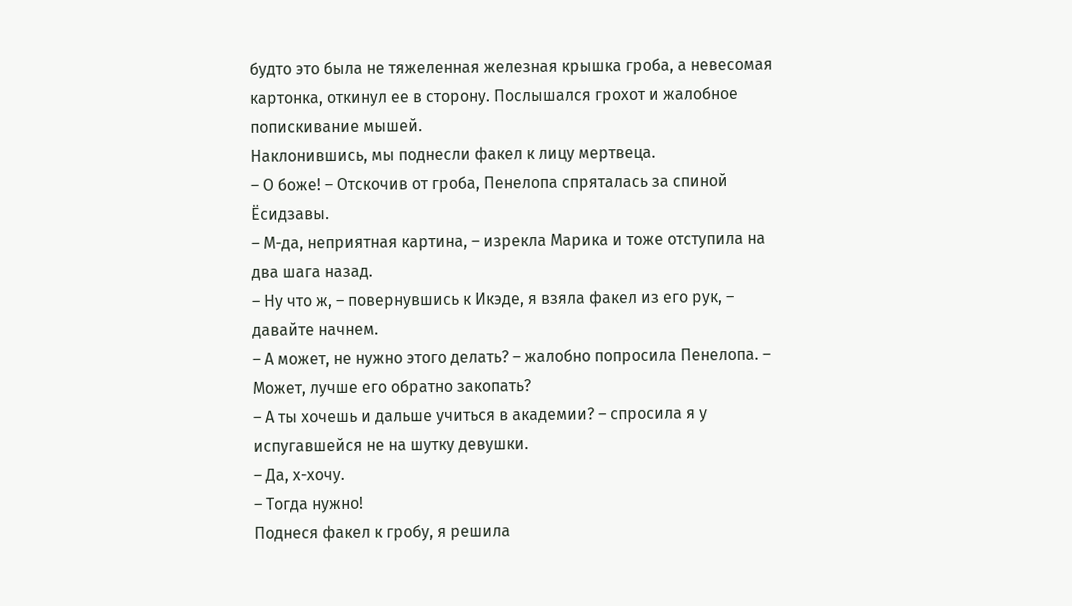будто это была не тяжеленная железная крышка гроба, а невесомая картонка, откинул ее в сторону. Послышался грохот и жалобное попискивание мышей.
Наклонившись, мы поднесли факел к лицу мертвеца.
– О боже! – Отскочив от гроба, Пенелопа спряталась за спиной Ёсидзавы.
– М-да, неприятная картина, – изрекла Марика и тоже отступила на два шага назад.
– Ну что ж, – повернувшись к Икэде, я взяла факел из его рук, – давайте начнем.
– А может, не нужно этого делать? – жалобно попросила Пенелопа. – Может, лучше его обратно закопать?
– А ты хочешь и дальше учиться в академии? – спросила я у испугавшейся не на шутку девушки.
– Да, х-хочу.
– Тогда нужно!
Поднеся факел к гробу, я решила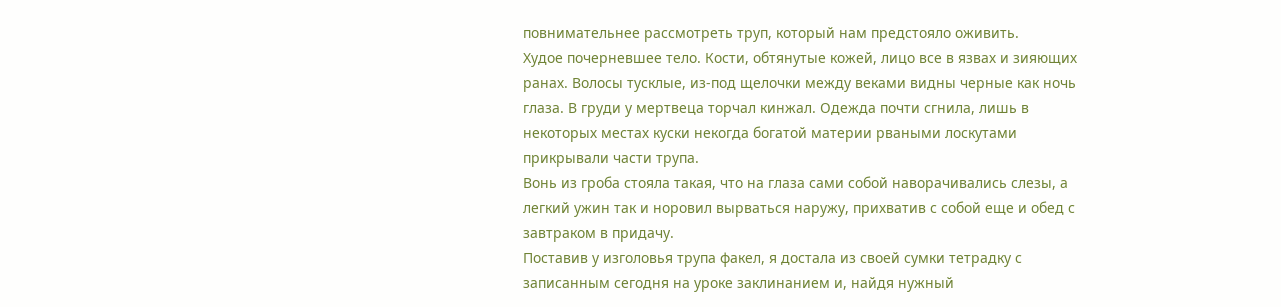повнимательнее рассмотреть труп, который нам предстояло оживить.
Худое почерневшее тело. Кости, обтянутые кожей, лицо все в язвах и зияющих ранах. Волосы тусклые, из-под щелочки между веками видны черные как ночь глаза. В груди у мертвеца торчал кинжал. Одежда почти сгнила, лишь в некоторых местах куски некогда богатой материи рваными лоскутами прикрывали части трупа.
Вонь из гроба стояла такая, что на глаза сами собой наворачивались слезы, а легкий ужин так и норовил вырваться наружу, прихватив с собой еще и обед с завтраком в придачу.
Поставив у изголовья трупа факел, я достала из своей сумки тетрадку с записанным сегодня на уроке заклинанием и, найдя нужный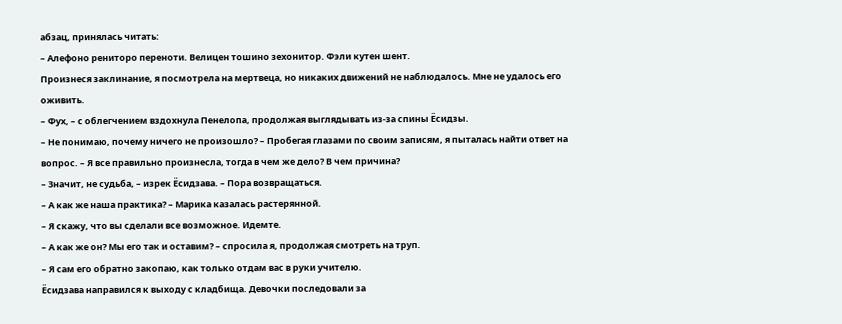абзац, принялась читать:
– Алефоно рениторо переноти. Велицен тошино зехонитор. Фэли кутен шент.
Произнеся заклинание, я посмотрела на мертвеца, но никаких движений не наблюдалось. Мне не удалось его оживить.
– Фух, – с облегчением вздохнула Пенелопа, продолжая выглядывать из-за спины Ёсидзы.
– Не понимаю, почему ничего не произошло? – Пробегая глазами по своим записям, я пыталась найти ответ на вопрос. – Я все правильно произнесла, тогда в чем же дело? В чем причина?
– Значит, не судьба, – изрек Ёсидзава. – Пора возвращаться.
– А как же наша практика? – Марика казалась растерянной.
– Я скажу, что вы сделали все возможное. Идемте.
– А как же он? Мы его так и оставим? – спросила я, продолжая смотреть на труп.
– Я сам его обратно закопаю, как только отдам вас в руки учителю.
Ёсидзава направился к выходу с кладбища. Девочки последовали за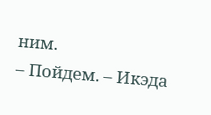ним.
– Пойдем. – Икэда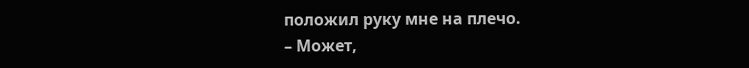положил руку мне на плечо.
– Может,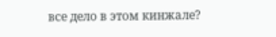все дело в этом кинжале?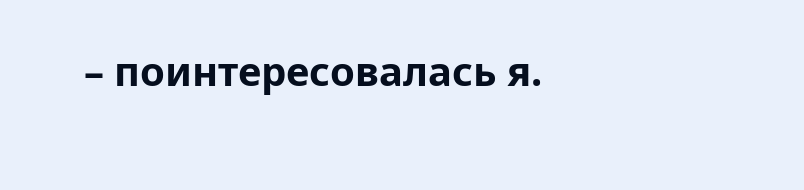– поинтересовалась я.